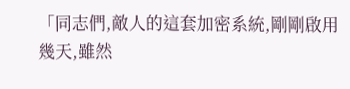「同志們,敵人的這套加密系統,剛剛啟用幾天,雖然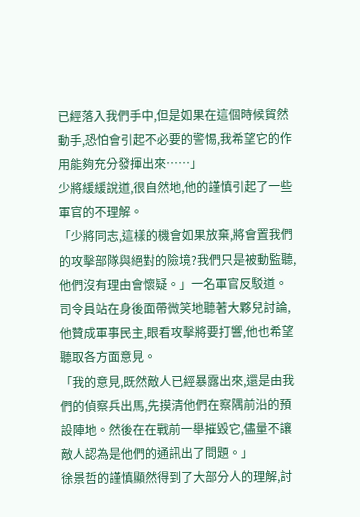已經落入我們手中,但是如果在這個時候貿然動手,恐怕會引起不必要的警惕,我希望它的作用能夠充分發揮出來……」
少將緩緩說道,很自然地,他的謹慎引起了一些軍官的不理解。
「少將同志,這樣的機會如果放棄,將會置我們的攻擊部隊與絕對的險境?我們只是被動監聽,他們沒有理由會懷疑。」一名軍官反駁道。
司令員站在身後面帶微笑地聽著大夥兒討論,他贊成軍事民主,眼看攻擊將要打響,他也希望聽取各方面意見。
「我的意見,既然敵人已經暴露出來,還是由我們的偵察兵出馬,先摸清他們在察隅前沿的預設陣地。然後在在戰前一舉摧毀它,儘量不讓敵人認為是他們的通訊出了問題。」
徐景哲的謹慎顯然得到了大部分人的理解,討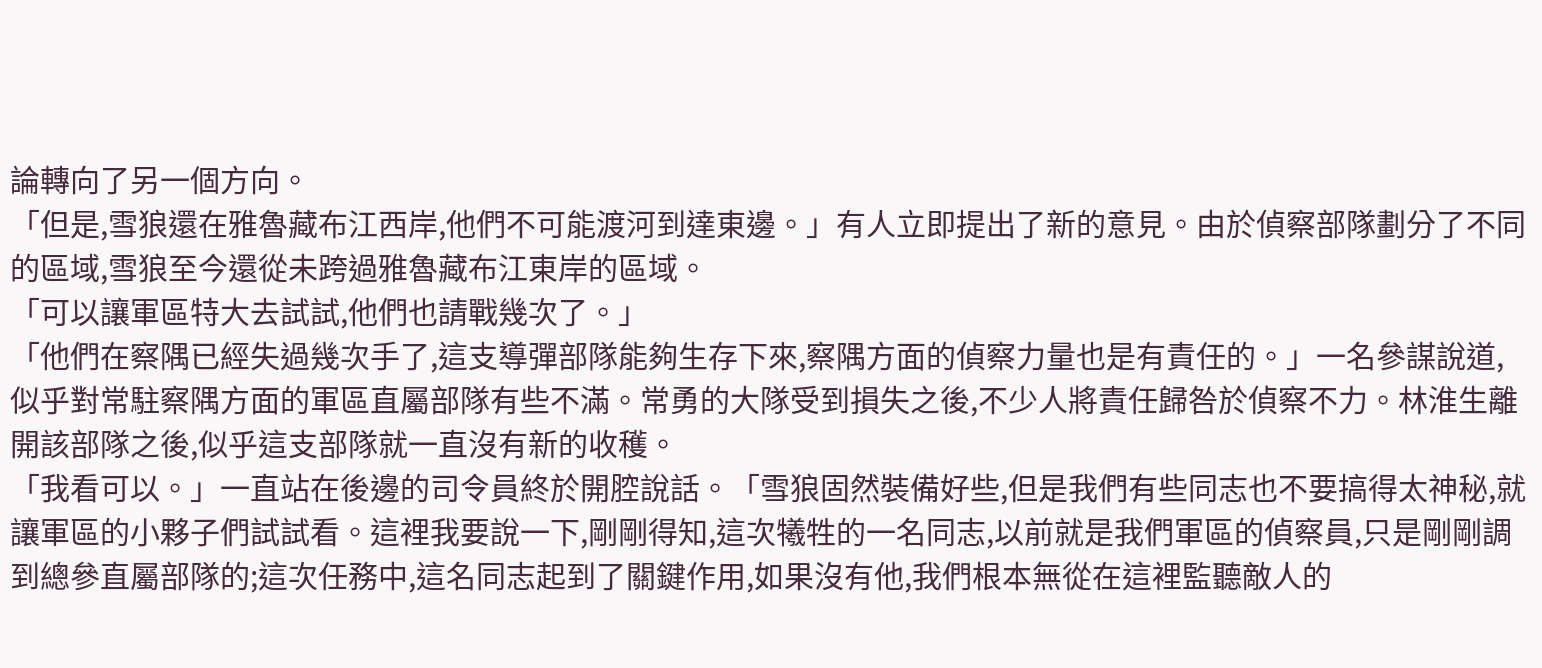論轉向了另一個方向。
「但是,雪狼還在雅魯藏布江西岸,他們不可能渡河到達東邊。」有人立即提出了新的意見。由於偵察部隊劃分了不同的區域,雪狼至今還從未跨過雅魯藏布江東岸的區域。
「可以讓軍區特大去試試,他們也請戰幾次了。」
「他們在察隅已經失過幾次手了,這支導彈部隊能夠生存下來,察隅方面的偵察力量也是有責任的。」一名參謀說道,似乎對常駐察隅方面的軍區直屬部隊有些不滿。常勇的大隊受到損失之後,不少人將責任歸咎於偵察不力。林淮生離開該部隊之後,似乎這支部隊就一直沒有新的收穫。
「我看可以。」一直站在後邊的司令員終於開腔說話。「雪狼固然裝備好些,但是我們有些同志也不要搞得太神秘,就讓軍區的小夥子們試試看。這裡我要說一下,剛剛得知,這次犧牲的一名同志,以前就是我們軍區的偵察員,只是剛剛調到總參直屬部隊的;這次任務中,這名同志起到了關鍵作用,如果沒有他,我們根本無從在這裡監聽敵人的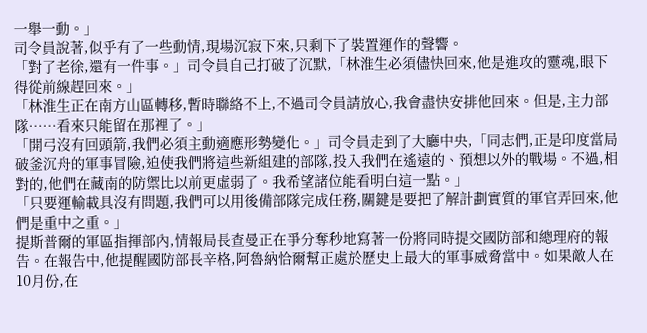一舉一動。」
司令員說著,似乎有了一些動情,現場沉寂下來,只剩下了裝置運作的聲響。
「對了老徐,還有一件事。」司令員自己打破了沉默,「林淮生必須儘快回來,他是進攻的靈魂,眼下得從前線趕回來。」
「林淮生正在南方山區轉移,暫時聯絡不上,不過司令員請放心,我會盡快安排他回來。但是,主力部隊……看來只能留在那裡了。」
「開弓沒有回頭箭,我們必須主動適應形勢變化。」司令員走到了大廳中央,「同志們,正是印度當局破釜沉舟的軍事冒險,迫使我們將這些新組建的部隊,投入我們在遙遠的、預想以外的戰場。不過,相對的,他們在藏南的防禦比以前更虛弱了。我希望諸位能看明白這一點。」
「只要運輸載具沒有問題,我們可以用後備部隊完成任務,關鍵是要把了解計劃實質的軍官弄回來,他們是重中之重。」
提斯普爾的軍區指揮部內,情報局長查曼正在爭分奪秒地寫著一份將同時提交國防部和總理府的報告。在報告中,他提醒國防部長辛格,阿魯納恰爾幫正處於歷史上最大的軍事威脅當中。如果敵人在10月份,在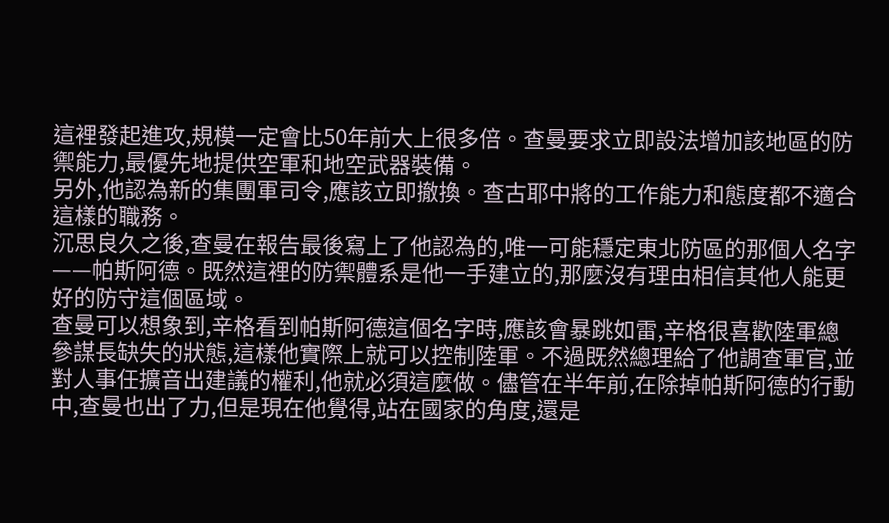這裡發起進攻,規模一定會比50年前大上很多倍。查曼要求立即設法增加該地區的防禦能力,最優先地提供空軍和地空武器裝備。
另外,他認為新的集團軍司令,應該立即撤換。查古耶中將的工作能力和態度都不適合這樣的職務。
沉思良久之後,查曼在報告最後寫上了他認為的,唯一可能穩定東北防區的那個人名字——帕斯阿德。既然這裡的防禦體系是他一手建立的,那麼沒有理由相信其他人能更好的防守這個區域。
查曼可以想象到,辛格看到帕斯阿德這個名字時,應該會暴跳如雷,辛格很喜歡陸軍總參謀長缺失的狀態,這樣他實際上就可以控制陸軍。不過既然總理給了他調查軍官,並對人事任擴音出建議的權利,他就必須這麼做。儘管在半年前,在除掉帕斯阿德的行動中,查曼也出了力,但是現在他覺得,站在國家的角度,還是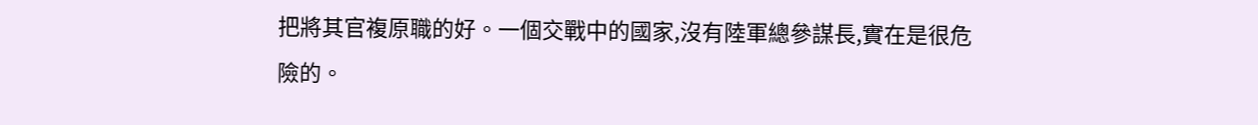把將其官複原職的好。一個交戰中的國家,沒有陸軍總參謀長,實在是很危險的。